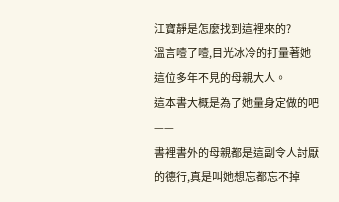江寶靜是怎麼找到這裡來的?
溫言噎了噎,目光冰冷的打量著她這位多年不見的母親大人。
這本書大概是為了她量身定做的吧——
書裡書外的母親都是這副令人討厭的德行,真是叫她想忘都忘不掉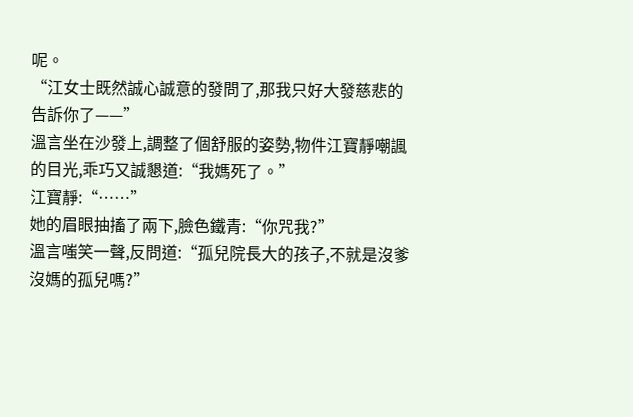呢。
“江女士既然誠心誠意的發問了,那我只好大發慈悲的告訴你了——”
溫言坐在沙發上,調整了個舒服的姿勢,物件江寶靜嘲諷的目光,乖巧又誠懇道:“我媽死了。”
江寶靜:“……”
她的眉眼抽搐了兩下,臉色鐵青:“你咒我?”
溫言嗤笑一聲,反問道:“孤兒院長大的孩子,不就是沒爹沒媽的孤兒嗎?”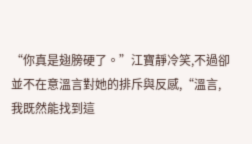“你真是翅膀硬了。”江寶靜冷笑,不過卻並不在意溫言對她的排斥與反感,“溫言,我既然能找到這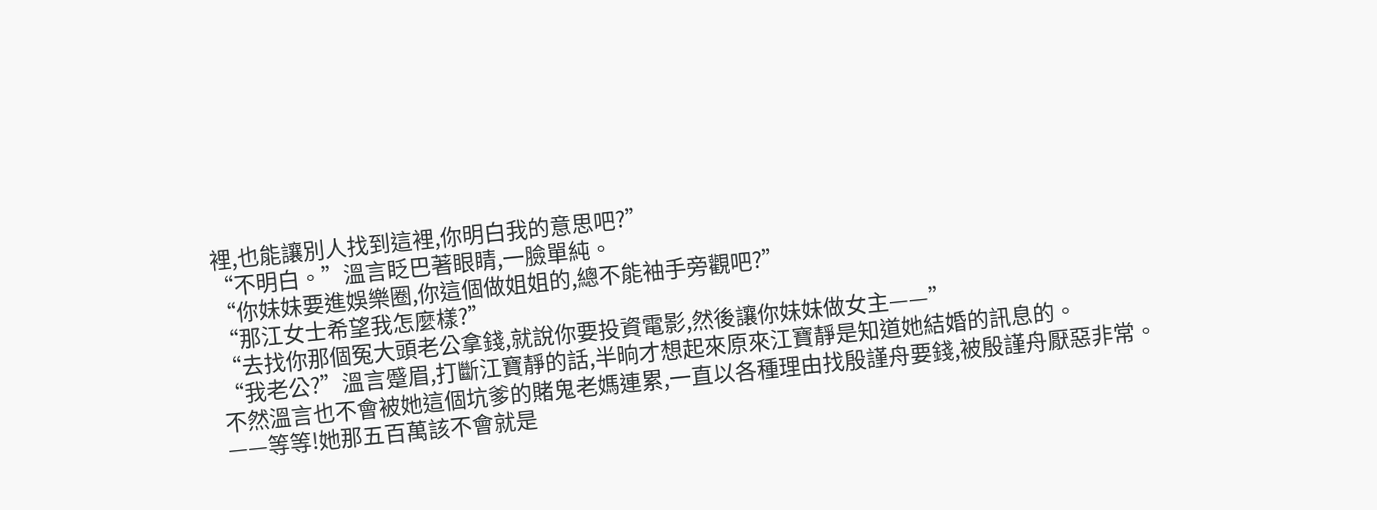裡,也能讓別人找到這裡,你明白我的意思吧?”
“不明白。”溫言眨巴著眼睛,一臉單純。
“你妹妹要進娛樂圈,你這個做姐姐的,總不能袖手旁觀吧?”
“那江女士希望我怎麼樣?”
“去找你那個冤大頭老公拿錢,就說你要投資電影,然後讓你妹妹做女主——”
“我老公?”溫言蹙眉,打斷江寶靜的話,半晌才想起來原來江寶靜是知道她結婚的訊息的。
不然溫言也不會被她這個坑爹的賭鬼老媽連累,一直以各種理由找殷謹舟要錢,被殷謹舟厭惡非常。
——等等!她那五百萬該不會就是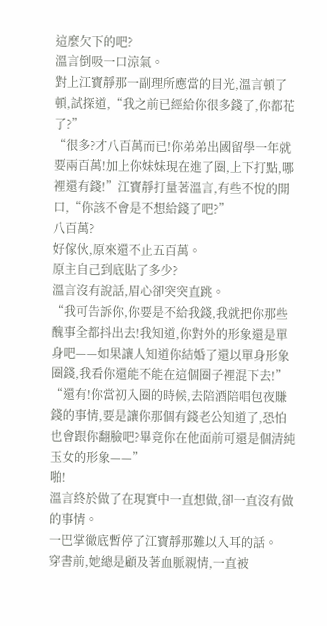這麼欠下的吧?
溫言倒吸一口涼氣。
對上江寶靜那一副理所應當的目光,溫言頓了頓,試探道,“我之前已經給你很多錢了,你都花了?”
“很多?才八百萬而已!你弟弟出國留學一年就要兩百萬!加上你妹妹現在進了圈,上下打點,哪裡還有錢!”江寶靜打量著溫言,有些不悅的開口,“你該不會是不想給錢了吧?”
八百萬?
好傢伙,原來還不止五百萬。
原主自己到底貼了多少?
溫言沒有說話,眉心卻突突直跳。
“我可告訴你,你要是不給我錢,我就把你那些醜事全都抖出去!我知道,你對外的形象還是單身吧——如果讓人知道你結婚了還以單身形象圈錢,我看你還能不能在這個圈子裡混下去!”
“還有!你當初入圈的時候,去陪酒陪唱包夜賺錢的事情,要是讓你那個有錢老公知道了,恐怕也會跟你翻臉吧?畢竟你在他面前可還是個清純玉女的形象——”
啪!
溫言終於做了在現實中一直想做,卻一直沒有做的事情。
一巴掌徹底暫停了江寶靜那難以入耳的話。
穿書前,她總是顧及著血脈親情,一直被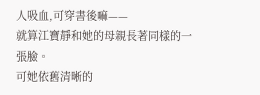人吸血,可穿書後嘛——
就算江寶靜和她的母親長著同樣的一張臉。
可她依舊清晰的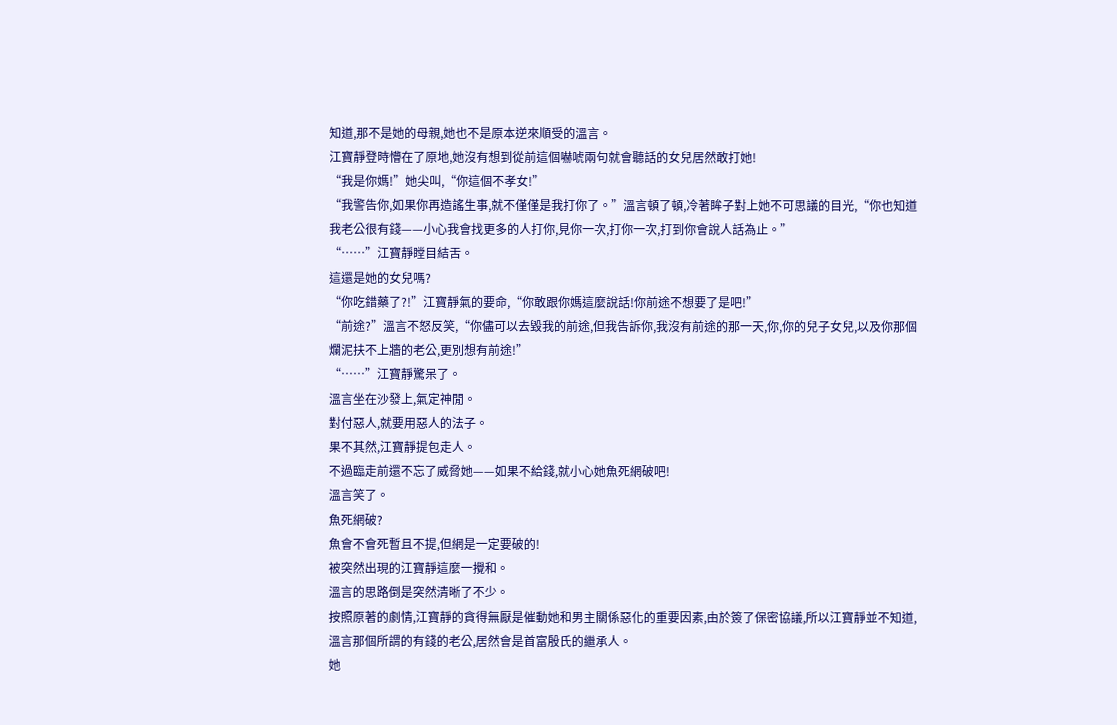知道,那不是她的母親,她也不是原本逆來順受的溫言。
江寶靜登時懵在了原地,她沒有想到從前這個嚇唬兩句就會聽話的女兒居然敢打她!
“我是你媽!”她尖叫,“你這個不孝女!”
“我警告你,如果你再造謠生事,就不僅僅是我打你了。”溫言頓了頓,冷著眸子對上她不可思議的目光,“你也知道我老公很有錢——小心我會找更多的人打你,見你一次,打你一次,打到你會說人話為止。”
“……”江寶靜瞠目結舌。
這還是她的女兒嗎?
“你吃錯藥了?!”江寶靜氣的要命,“你敢跟你媽這麼說話!你前途不想要了是吧!”
“前途?”溫言不怒反笑,“你儘可以去毀我的前途,但我告訴你,我沒有前途的那一天,你,你的兒子女兒,以及你那個爛泥扶不上牆的老公,更別想有前途!”
“……”江寶靜驚呆了。
溫言坐在沙發上,氣定神閒。
對付惡人,就要用惡人的法子。
果不其然,江寶靜提包走人。
不過臨走前還不忘了威脅她——如果不給錢,就小心她魚死網破吧!
溫言笑了。
魚死網破?
魚會不會死暫且不提,但網是一定要破的!
被突然出現的江寶靜這麼一攪和。
溫言的思路倒是突然清晰了不少。
按照原著的劇情,江寶靜的貪得無厭是催動她和男主關係惡化的重要因素,由於簽了保密協議,所以江寶靜並不知道,溫言那個所謂的有錢的老公,居然會是首富殷氏的繼承人。
她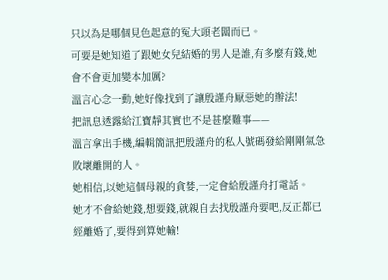只以為是哪個見色起意的冤大頭老闆而已。
可要是她知道了跟她女兒結婚的男人是誰,有多麼有錢,她會不會更加變本加厲?
溫言心念一動,她好像找到了讓殷謹舟厭惡她的辦法!
把訊息透露給江寶靜其實也不是甚麼難事——
溫言拿出手機,編輯簡訊把殷謹舟的私人號碼發給剛剛氣急敗壞離開的人。
她相信,以她這個母親的貪婪,一定會給殷謹舟打電話。
她才不會給她錢,想要錢,就親自去找殷謹舟要吧,反正都已經離婚了,要得到算她輸!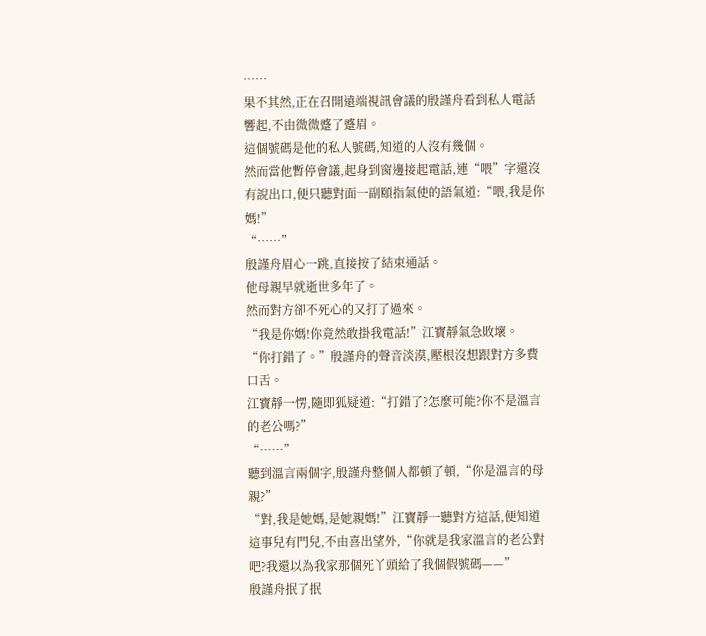……
果不其然,正在召開遠端視訊會議的殷謹舟看到私人電話響起,不由微微蹙了蹙眉。
這個號碼是他的私人號碼,知道的人沒有幾個。
然而當他暫停會議,起身到窗邊接起電話,連“喂”字還沒有說出口,便只聽對面一副頤指氣使的語氣道:“喂,我是你媽!”
“……”
殷謹舟眉心一跳,直接按了結束通話。
他母親早就逝世多年了。
然而對方卻不死心的又打了過來。
“我是你媽!你竟然敢掛我電話!”江寶靜氣急敗壞。
“你打錯了。”殷謹舟的聲音淡漠,壓根沒想跟對方多費口舌。
江寶靜一愣,隨即狐疑道:“打錯了?怎麼可能?你不是溫言的老公嗎?”
“……”
聽到溫言兩個字,殷謹舟整個人都頓了頓,“你是溫言的母親?”
“對,我是她媽,是她親媽!”江寶靜一聽對方這話,便知道這事兒有門兒,不由喜出望外,“你就是我家溫言的老公對吧?我還以為我家那個死丫頭給了我個假號碼——”
殷謹舟抿了抿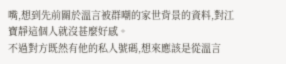嘴,想到先前關於溫言被群嘲的家世背景的資料,對江寶靜這個人就沒甚麼好感。
不過對方既然有他的私人號碼,想來應該是從溫言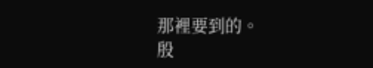那裡要到的。
殷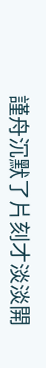謹舟沉默了片刻才淡淡開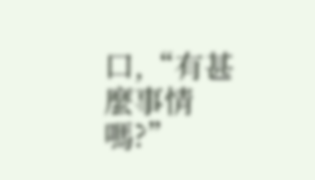口,“有甚麼事情嗎?”